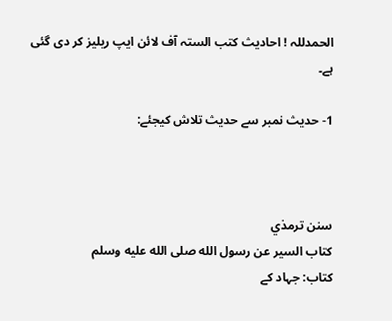الحمدللہ ! احادیث کتب الستہ آف لائن ایپ ریلیز کر دی گئی ہے۔

1- حدیث نمبر سے حدیث تلاش کیجئے:



سنن ترمذي
كتاب السير عن رسول الله صلى الله عليه وسلم
کتاب: جہاد کے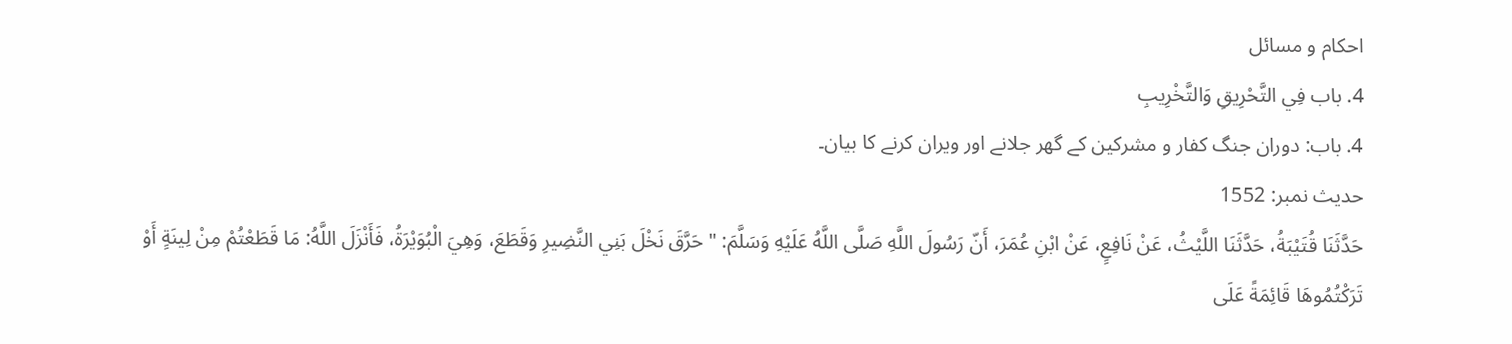احکام و مسائل
4. باب فِي التَّحْرِيقِ وَالتَّخْرِيبِ
4. باب: دوران جنگ کفار و مشرکین کے گھر جلانے اور ویران کرنے کا بیان۔
حدیث نمبر: 1552
حَدَّثَنَا قُتَيْبَةُ، حَدَّثَنَا اللَّيْثُ، عَنْ نَافِعٍ، عَنْ ابْنِ عُمَرَ، أَنّ رَسُولَ اللَّهِ صَلَّى اللَّهُ عَلَيْهِ وَسَلَّمَ: " حَرَّقَ نَخْلَ بَنِي النَّضِيرِ وَقَطَعَ، وَهِيَ الْبُوَيْرَةُ، فَأَنْزَلَ اللَّهُ: مَا قَطَعْتُمْ مِنْ لِينَةٍ أَوْ تَرَكْتُمُوهَا قَائِمَةً عَلَى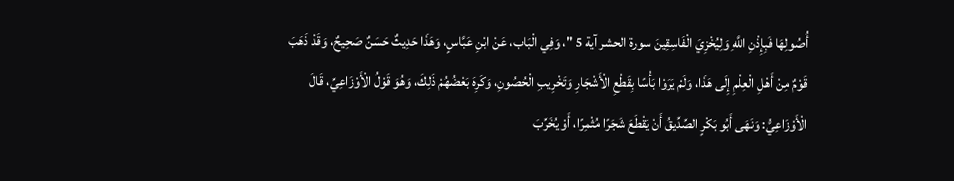أُصُولِهَا فَبِإِذْنِ اللَّهِ وَلِيُخْزِيَ الْفَاسِقِينَ سورة الحشر آية 5 "، وَفِي الْبَاب، عَنْ ابْنِ عَبَّاسٍ، وَهَذَا حَدِيثٌ حَسَنٌ صَحِيحٌ، وَقَدْ ذَهَبَ قَوْمٌ مِنْ أَهْلِ الْعِلْمِ إِلَى هَذَا، وَلَمْ يَرَوْا بَأْسًا بِقَطْعِ الْأَشْجَارِ وَتَخْرِيبِ الْحُصُونِ، وَكَرِهَ بَعْضُهُمْ ذَلِكَ، وَهُوَ قَوْلُ الْأَوْزَاعِيِّ، قَالَ الْأَوْزَاعِيُّ: وَنَهَى أَبُو بَكْرٍ الصِّدِّيقُ أَنْ يَقْطَعَ شَجَرًا مُثْمِرًا، أَوْ يُخَرِّبَ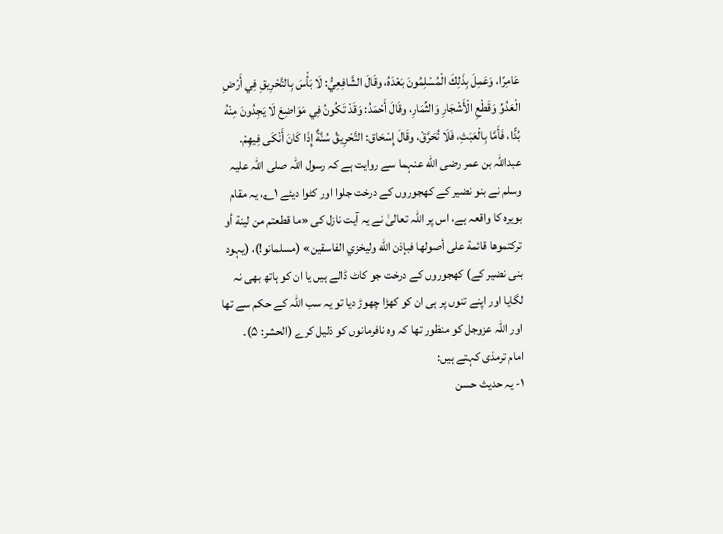عَامِرًا، وَعَمِلَ بِذَلِكَ الْمُسْلِمُونَ بَعْدَهُ، وقَالَ الشَّافِعِيُّ: لَا بَأْسَ بِالتَّحْرِيقِ فِي أَرْضِ الْعَدُوِّ وَقَطْعِ الْأَشْجَارِ وَالثِّمَارِ، وقَالَ أَحْمَدُ: وَقَدْ تَكُونُ فِي مَوَاضِعَ لَا يَجِدُونَ مِنْهُ بُدًّا، فَأَمَّا بِالْعَبَثِ، فَلَا تُحَرَّقْ، وقَالَ إِسْحَاق: التَّحْرِيقُ سُنَّةٌ إِذَا كَانَ أَنْكَى فِيهِمْ.
عبداللہ بن عمر رضی الله عنہما سے روایت ہے کہ رسول اللہ صلی اللہ علیہ وسلم نے بنو نضیر کے کھجوروں کے درخت جلوا اور کٹوا دیئے ۱؎، یہ مقام بویرہ کا واقعہ ہے، اس پر اللہ تعالیٰ نے یہ آیت نازل کی «ما قطعتم من لينة أو تركتموها قائمة على أصولها فبإذن الله وليخزي الفاسقين» (مسلمانو!)، (یہود بنی نضیر کے) کھجوروں کے درخت جو کاٹ ڈالے ہیں یا ان کو ہاتھ بھی نہ لگایا اور اپنے تنوں پر ہی ان کو کھڑا چھوڑ دیا تو یہ سب اللہ کے حکم سے تھا اور اللہ عزوجل کو منظور تھا کہ وہ نافرمانوں کو ذلیل کرے (الحشر: ۵)۔
امام ترمذی کہتے ہیں:
۱- یہ حدیث حسن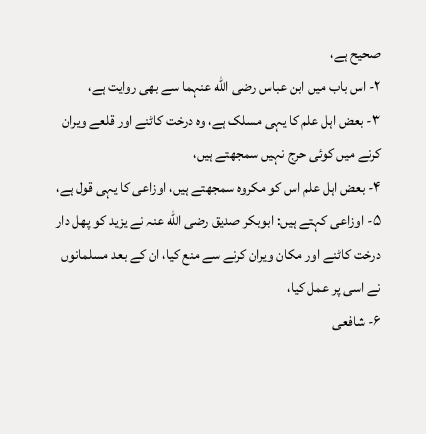صحیح ہے،
۲- اس باب میں ابن عباس رضی الله عنہما سے بھی روایت ہے،
۳- بعض اہل علم کا یہی مسلک ہے، وہ درخت کاٹنے اور قلعے ویران کرنے میں کوئی حرج نہیں سمجھتے ہیں،
۴- بعض اہل علم اس کو مکروہ سمجھتے ہیں، اوزاعی کا یہی قول ہے،
۵- اوزاعی کہتے ہیں: ابوبکر صدیق رضی الله عنہ نے یزید کو پھل دار درخت کاٹنے اور مکان ویران کرنے سے منع کیا، ان کے بعد مسلمانوں نے اسی پر عمل کیا،
۶- شافعی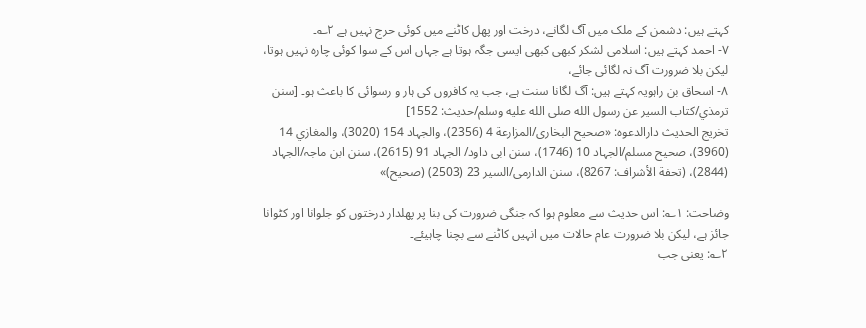کہتے ہیں: دشمن کے ملک میں آگ لگانے، درخت اور پھل کاٹنے میں کوئی حرج نہیں ہے ۲؎۔
۷- احمد کہتے ہیں: اسلامی لشکر کبھی کبھی ایسی جگہ ہوتا ہے جہاں اس کے سوا کوئی چارہ نہیں ہوتا، لیکن بلا ضرورت آگ نہ لگائی جائے،
۸- اسحاق بن راہویہ کہتے ہیں: آگ لگانا سنت ہے، جب یہ کافروں کی ہار و رسوائی کا باعث ہو۔ [سنن ترمذي/كتاب السير عن رسول الله صلى الله عليه وسلم/حدیث: 1552]
تخریج الحدیث دارالدعوہ: «صحیح البخاری/المزارعة 4 (2356)، والجہاد 154 (3020)، والمغازي 14 (3960)، صحیح مسلم/الجہاد 10 (1746)، سنن ابی داود/ الجہاد 91 (2615)، سنن ابن ماجہ/الجہاد (2844)، (تحفة الأشراف: 8267)، سنن الدارمی/السیر 23 (2503) (صحیح)»

وضاحت: ۱؎: اس حدیث سے معلوم ہوا کہ جنگی ضرورت کی بنا پر پھلدار درختوں کو جلوانا اور کٹوانا جائز ہے، لیکن بلا ضرورت عام حالات میں انہیں کاٹنے سے بچنا چاہیئے۔
۲؎: یعنی جب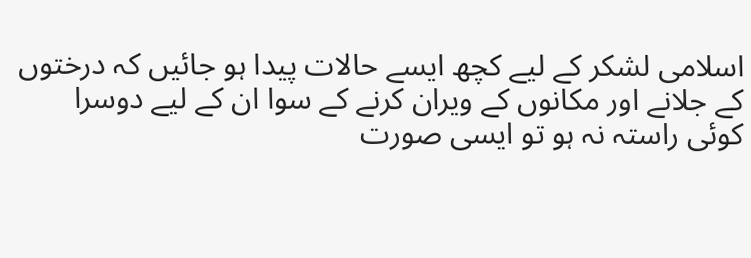اسلامی لشکر کے لیے کچھ ایسے حالات پیدا ہو جائیں کہ درختوں کے جلانے اور مکانوں کے ویران کرنے کے سوا ان کے لیے دوسرا کوئی راستہ نہ ہو تو ایسی صورت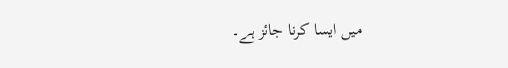میں ایسا کرنا جائز ہے۔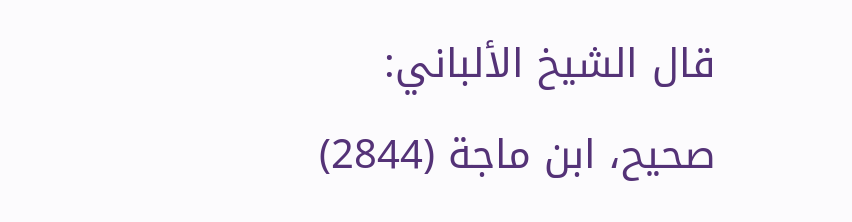قال الشيخ الألباني: صحيح، ابن ماجة (2844)